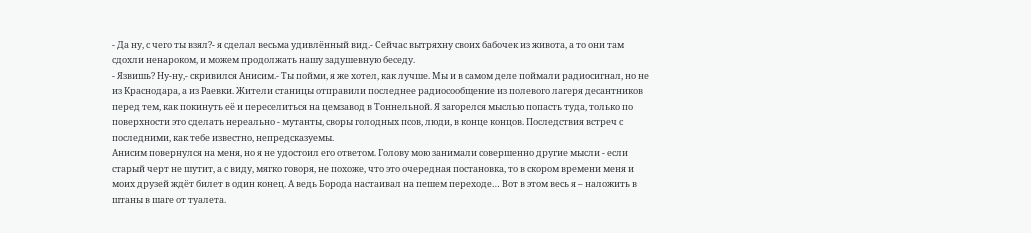- Да ну, с чего ты взял?- я сделал весьма удивлённый вид.- Сейчас вытряхну своих бабочек из живота, а то они там сдохли ненароком, и можем продолжать нашу задушевную беседу.
- Язвишь? Ну-ну,- скривился Анисим.- Ты пойми, я же хотел, как лучше. Мы и в самом деле поймали радиосигнал, но не из Краснодара, а из Раевки. Жители станицы отправили последнее радиосообщение из полевого лагеря десантников перед тем, как покинуть её и переселиться на цемзавод в Тоннельной. Я загорелся мыслью попасть туда, только по поверхности это сделать нереально - мутанты, своры голодных псов, люди, в конце концов. Последствия встреч с последними, как тебе известно, непредсказуемы.
Анисим повернулся на меня, но я не удостоил его ответом. Голову мою занимали совершенно другие мысли - если старый черт не шутит, а с виду, мягко говоря, не похоже, что это очередная постановка, то в скором времени меня и моих друзей ждёт билет в один конец. А ведь Борода настаивал на пешем переходе… Вот в этом весь я – наложить в штаны в шаге от туалета.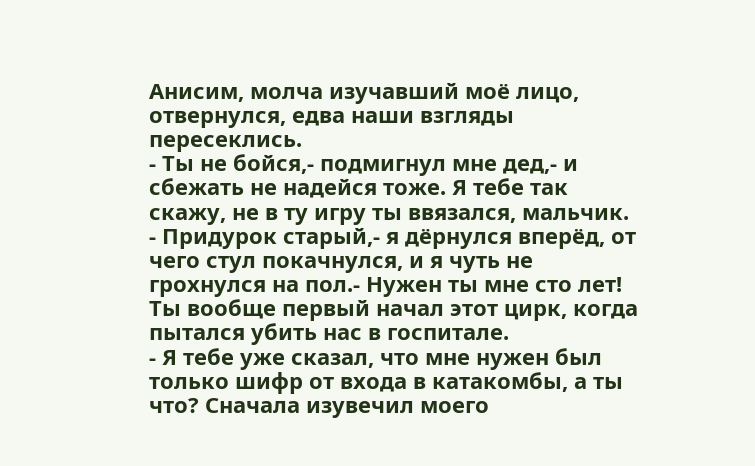Анисим, молча изучавший моё лицо, отвернулся, едва наши взгляды пересеклись.
- Ты не бойся,- подмигнул мне дед,- и сбежать не надейся тоже. Я тебе так скажу, не в ту игру ты ввязался, мальчик.
- Придурок старый,- я дёрнулся вперёд, от чего стул покачнулся, и я чуть не грохнулся на пол.- Нужен ты мне сто лет! Ты вообще первый начал этот цирк, когда пытался убить нас в госпитале.
- Я тебе уже сказал, что мне нужен был только шифр от входа в катакомбы, а ты что? Сначала изувечил моего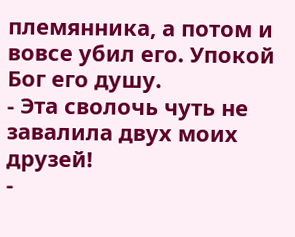племянника, а потом и вовсе убил его. Упокой Бог его душу.
- Эта сволочь чуть не завалила двух моих друзей!
-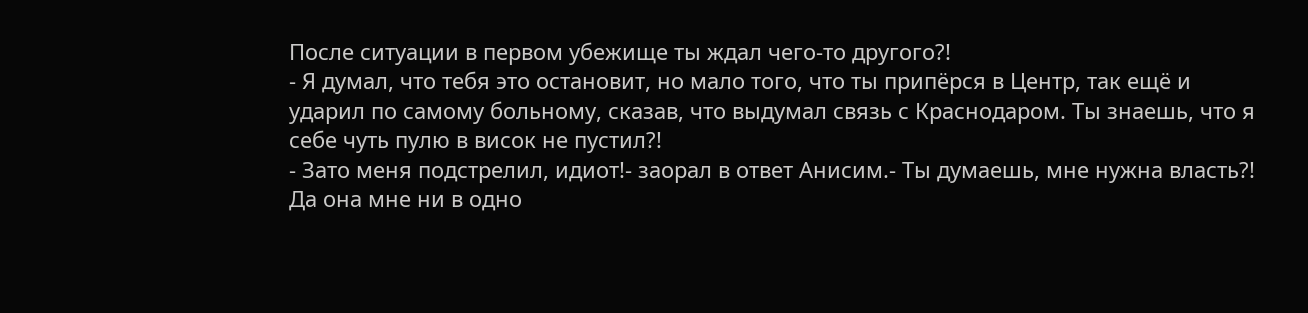После ситуации в первом убежище ты ждал чего-то другого?!
- Я думал, что тебя это остановит, но мало того, что ты припёрся в Центр, так ещё и ударил по самому больному, сказав, что выдумал связь с Краснодаром. Ты знаешь, что я себе чуть пулю в висок не пустил?!
- Зато меня подстрелил, идиот!- заорал в ответ Анисим.- Ты думаешь, мне нужна власть?! Да она мне ни в одно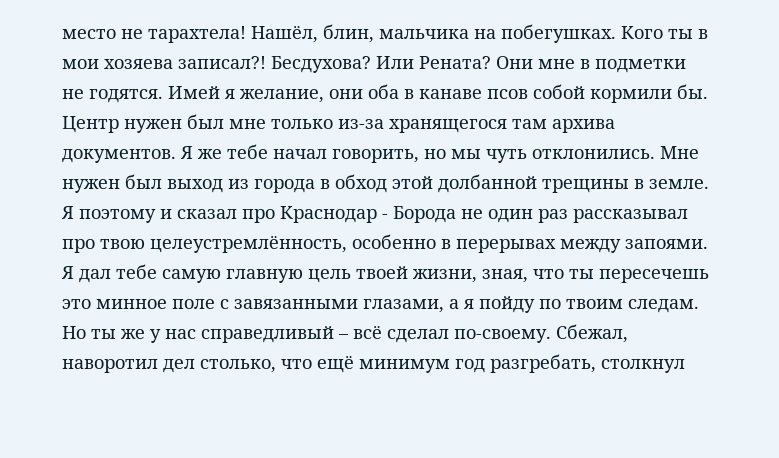место не тарахтела! Нашёл, блин, мальчика на побегушках. Кого ты в мои хозяева записал?! Бесдухова? Или Рената? Они мне в подметки не годятся. Имей я желание, они оба в канаве псов собой кормили бы. Центр нужен был мне только из-за хранящегося там архива документов. Я же тебе начал говорить, но мы чуть отклонились. Мне нужен был выход из города в обход этой долбанной трещины в земле. Я поэтому и сказал про Краснодар - Борода не один раз рассказывал про твою целеустремлённость, особенно в перерывах между запоями. Я дал тебе самую главную цель твоей жизни, зная, что ты пересечешь это минное поле с завязанными глазами, а я пойду по твоим следам. Но ты же у нас справедливый – всё сделал по-своему. Сбежал, наворотил дел столько, что ещё минимум год разгребать, столкнул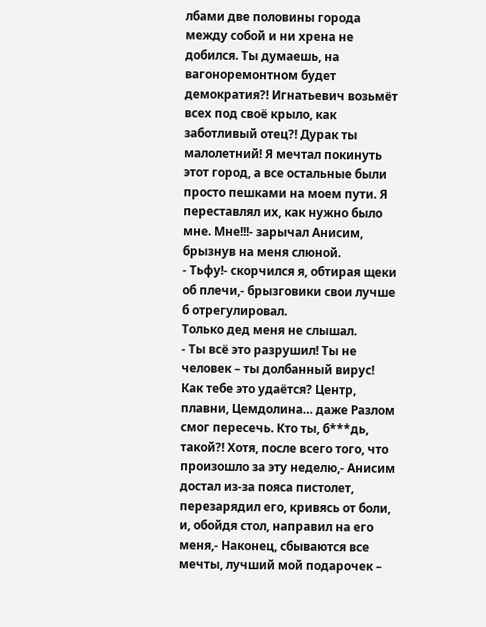лбами две половины города между собой и ни хрена не добился. Ты думаешь, на вагоноремонтном будет демократия?! Игнатьевич возьмёт всех под своё крыло, как заботливый отец?! Дурак ты малолетний! Я мечтал покинуть этот город, а все остальные были просто пешками на моем пути. Я переставлял их, как нужно было мне. Мне!!!- зарычал Анисим, брызнув на меня слюной.
- Тьфу!- скорчился я, обтирая щеки об плечи,- брызговики свои лучше б отрегулировал.
Только дед меня не слышал.
- Ты всё это разрушил! Ты не человек – ты долбанный вирус! Как тебе это удаётся? Центр, плавни, Цемдолина… даже Разлом смог пересечь. Кто ты, б***дь, такой?! Хотя, после всего того, что произошло за эту неделю,- Анисим достал из-за пояса пистолет, перезарядил его, кривясь от боли, и, обойдя стол, направил на его меня,- Наконец, сбываются все мечты, лучший мой подарочек –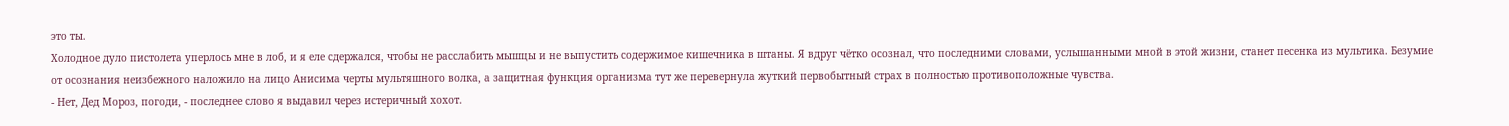это ты.
Холодное дуло пистолета уперлось мне в лоб, и я еле сдержался, чтобы не расслабить мышцы и не выпустить содержимое кишечника в штаны. Я вдруг чётко осознал, что последними словами, услышанными мной в этой жизни, станет песенка из мультика. Безумие от осознания неизбежного наложило на лицо Анисима черты мультяшного волка, а защитная функция организма тут же перевернула жуткий первобытный страх в полностью противоположные чувства.
- Нет, Дед Мороз, погоди, - последнее слово я выдавил через истеричный хохот.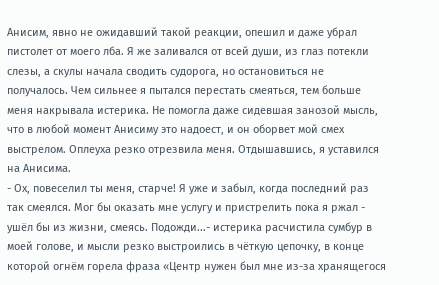Анисим, явно не ожидавший такой реакции, опешил и даже убрал пистолет от моего лба. Я же заливался от всей души, из глаз потекли слезы, а скулы начала сводить судорога, но остановиться не получалось. Чем сильнее я пытался перестать смеяться, тем больше меня накрывала истерика. Не помогла даже сидевшая занозой мысль, что в любой момент Анисиму это надоест, и он оборвет мой смех выстрелом. Оплеуха резко отрезвила меня. Отдышавшись, я уставился на Анисима.
- Ох, повеселил ты меня, старче! Я уже и забыл, когда последний раз так смеялся. Мог бы оказать мне услугу и пристрелить пока я ржал - ушёл бы из жизни, смеясь. Подожди...- истерика расчистила сумбур в моей голове, и мысли резко выстроились в чёткую цепочку, в конце которой огнём горела фраза «Центр нужен был мне из-за хранящегося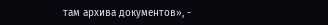там архива документов», -